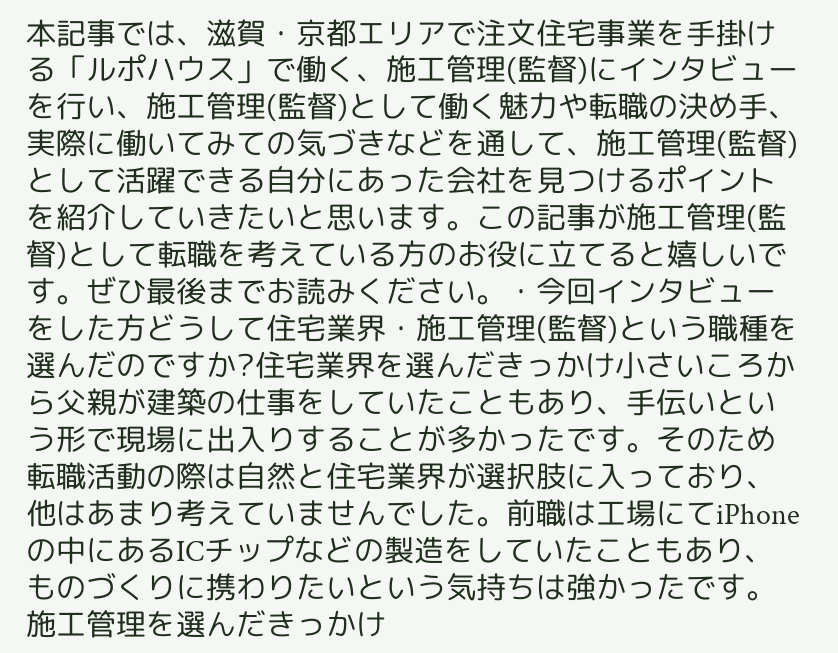本記事では、滋賀・京都エリアで注文住宅事業を手掛ける「ルポハウス」で働く、施工管理(監督)にインタビューを行い、施工管理(監督)として働く魅力や転職の決め手、実際に働いてみての気づきなどを通して、施工管理(監督)として活躍できる自分にあった会社を見つけるポイントを紹介していきたいと思います。この記事が施工管理(監督)として転職を考えている方のお役に立てると嬉しいです。ぜひ最後までお読みください。・今回インタビューをした方どうして住宅業界・施工管理(監督)という職種を選んだのですか?住宅業界を選んだきっかけ小さいころから父親が建築の仕事をしていたこともあり、手伝いという形で現場に出入りすることが多かったです。そのため転職活動の際は自然と住宅業界が選択肢に入っており、他はあまり考えていませんでした。前職は工場にてiPhoneの中にあるICチップなどの製造をしていたこともあり、ものづくりに携わりたいという気持ちは強かったです。施工管理を選んだきっかけ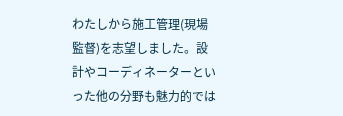わたしから施工管理(現場監督)を志望しました。設計やコーディネーターといった他の分野も魅力的では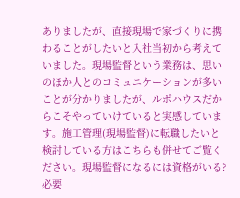ありましたが、直接現場で家づくりに携わることがしたいと入社当初から考えていました。現場監督という業務は、思いのほか人とのコミュニケーションが多いことが分かりましたが、ルポハウスだからこそやっていけていると実感しています。施工管理(現場監督)に転職したいと検討している方はこちらも併せてご覧ください。現場監督になるには資格がいる?必要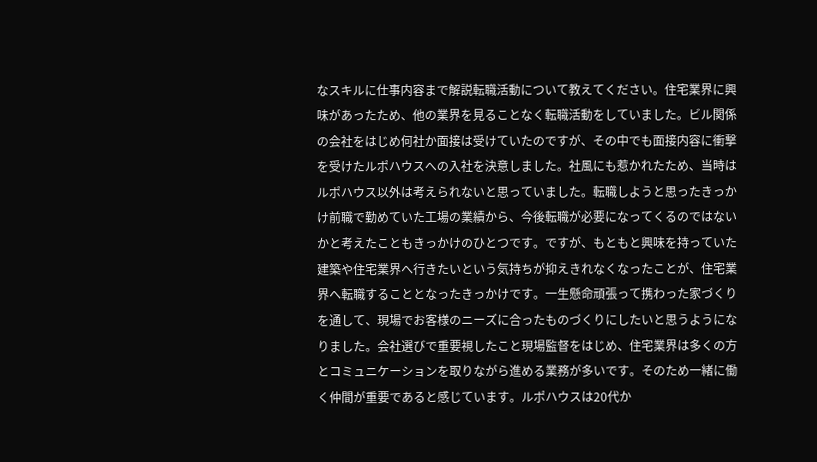なスキルに仕事内容まで解説転職活動について教えてください。住宅業界に興味があったため、他の業界を見ることなく転職活動をしていました。ビル関係の会社をはじめ何社か面接は受けていたのですが、その中でも面接内容に衝撃を受けたルポハウスへの入社を決意しました。社風にも惹かれたため、当時はルポハウス以外は考えられないと思っていました。転職しようと思ったきっかけ前職で勤めていた工場の業績から、今後転職が必要になってくるのではないかと考えたこともきっかけのひとつです。ですが、もともと興味を持っていた建築や住宅業界へ行きたいという気持ちが抑えきれなくなったことが、住宅業界へ転職することとなったきっかけです。一生懸命頑張って携わった家づくりを通して、現場でお客様のニーズに合ったものづくりにしたいと思うようになりました。会社選びで重要視したこと現場監督をはじめ、住宅業界は多くの方とコミュニケーションを取りながら進める業務が多いです。そのため一緒に働く仲間が重要であると感じています。ルポハウスは20代か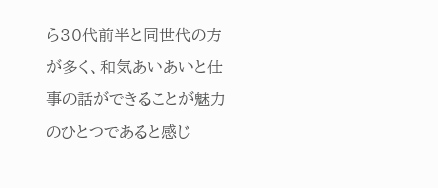ら30代前半と同世代の方が多く、和気あいあいと仕事の話ができることが魅力のひとつであると感じ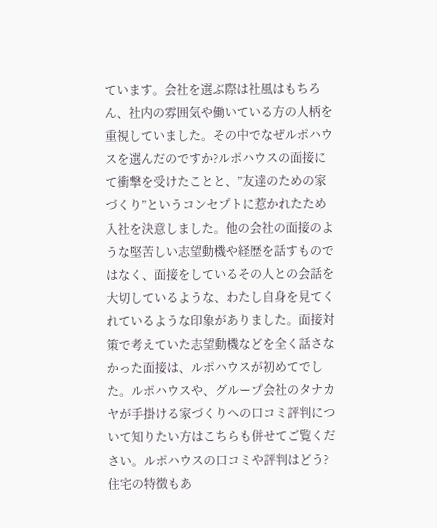ています。会社を選ぶ際は社風はもちろん、社内の雰囲気や働いている方の人柄を重視していました。その中でなぜルポハウスを選んだのですか?ルポハウスの面接にて衝撃を受けたことと、”友達のための家づくり”というコンセプトに惹かれたため入社を決意しました。他の会社の面接のような堅苦しい志望動機や経歴を話すものではなく、面接をしているその人との会話を大切しているような、わたし自身を見てくれているような印象がありました。面接対策で考えていた志望動機などを全く話さなかった面接は、ルポハウスが初めてでした。ルポハウスや、グループ会社のタナカヤが手掛ける家づくりへの口コミ評判について知りたい方はこちらも併せてご覧ください。ルポハウスの口コミや評判はどう?住宅の特徴もあ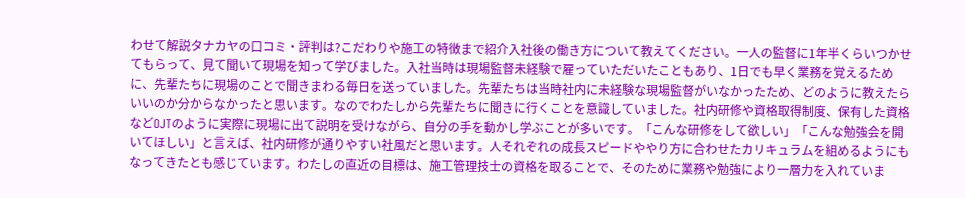わせて解説タナカヤの口コミ・評判は?こだわりや施工の特徴まで紹介入社後の働き方について教えてください。一人の監督に1年半くらいつかせてもらって、見て聞いて現場を知って学びました。入社当時は現場監督未経験で雇っていただいたこともあり、1日でも早く業務を覚えるために、先輩たちに現場のことで聞きまわる毎日を送っていました。先輩たちは当時社内に未経験な現場監督がいなかったため、どのように教えたらいいのか分からなかったと思います。なのでわたしから先輩たちに聞きに行くことを意識していました。社内研修や資格取得制度、保有した資格などOJTのように実際に現場に出て説明を受けながら、自分の手を動かし学ぶことが多いです。「こんな研修をして欲しい」「こんな勉強会を開いてほしい」と言えば、社内研修が通りやすい社風だと思います。人それぞれの成長スピードややり方に合わせたカリキュラムを組めるようにもなってきたとも感じています。わたしの直近の目標は、施工管理技士の資格を取ることで、そのために業務や勉強により一層力を入れていま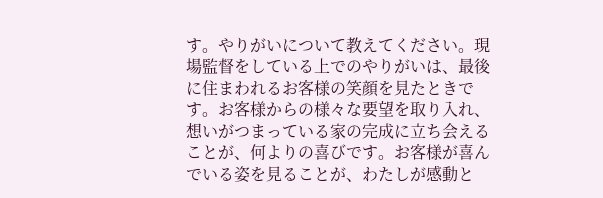す。やりがいについて教えてください。現場監督をしている上でのやりがいは、最後に住まわれるお客様の笑顔を見たときです。お客様からの様々な要望を取り入れ、想いがつまっている家の完成に立ち会えることが、何よりの喜びです。お客様が喜んでいる姿を見ることが、わたしが感動と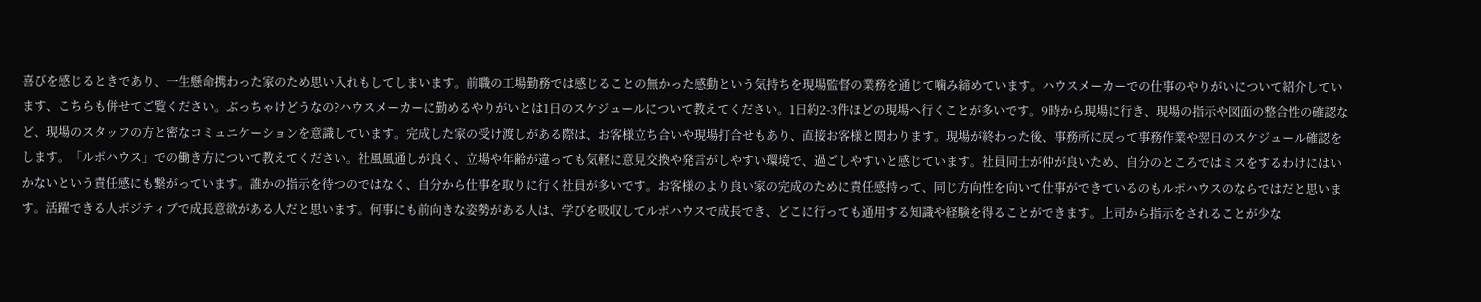喜びを感じるときであり、一生懸命携わった家のため思い入れもしてしまいます。前職の工場勤務では感じることの無かった感動という気持ちを現場監督の業務を通じて噛み締めています。ハウスメーカーでの仕事のやりがいについて紹介しています、こちらも併せてご覧ください。ぶっちゃけどうなの?ハウスメーカーに勤めるやりがいとは1日のスケジュールについて教えてください。1日約2-3件ほどの現場へ行くことが多いです。9時から現場に行き、現場の指示や図面の整合性の確認など、現場のスタッフの方と密なコミュニケーションを意識しています。完成した家の受け渡しがある際は、お客様立ち合いや現場打合せもあり、直接お客様と関わります。現場が終わった後、事務所に戻って事務作業や翌日のスケジュール確認をします。「ルポハウス」での働き方について教えてください。社風風通しが良く、立場や年齢が違っても気軽に意見交換や発言がしやすい環境で、過ごしやすいと感じています。社員同士が仲が良いため、自分のところではミスをするわけにはいかないという責任感にも繋がっています。誰かの指示を待つのではなく、自分から仕事を取りに行く社員が多いです。お客様のより良い家の完成のために責任感持って、同じ方向性を向いて仕事ができているのもルポハウスのならではだと思います。活躍できる人ポジティブで成長意欲がある人だと思います。何事にも前向きな姿勢がある人は、学びを吸収してルポハウスで成長でき、どこに行っても通用する知識や経験を得ることができます。上司から指示をされることが少な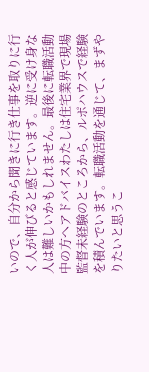いので、自分から聞きに行き仕事を取りに行く人が伸びると感じています。逆に受け身な人は難しいかもしれません。最後に転職活動中の方へアドバイスわたしは住宅業界で現場監督未経験のところから、ルポハウスで経験を積んでいます。転職活動を通じて、まずやりたいと思うこ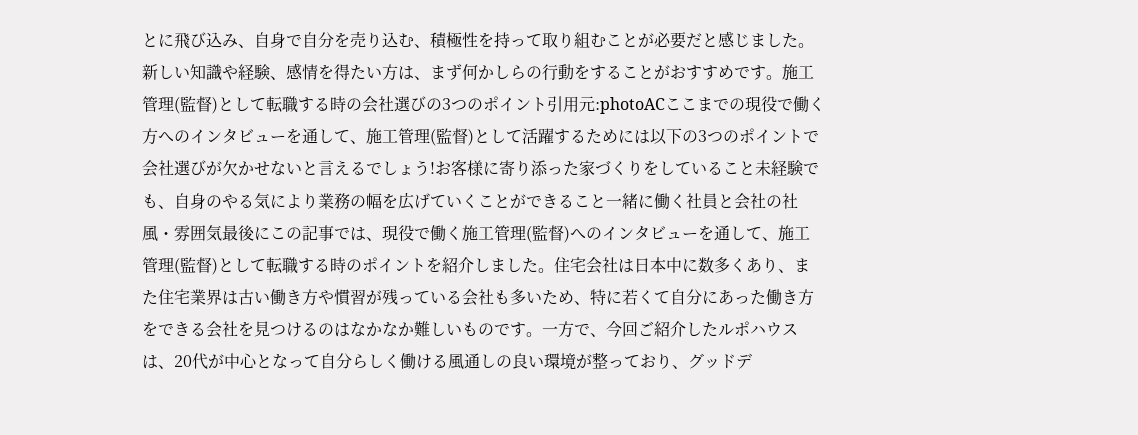とに飛び込み、自身で自分を売り込む、積極性を持って取り組むことが必要だと感じました。新しい知識や経験、感情を得たい方は、まず何かしらの行動をすることがおすすめです。施工管理(監督)として転職する時の会社選びの3つのポイント引用元:photoACここまでの現役で働く方へのインタビューを通して、施工管理(監督)として活躍するためには以下の3つのポイントで会社選びが欠かせないと言えるでしょう!お客様に寄り添った家づくりをしていること未経験でも、自身のやる気により業務の幅を広げていくことができること一緒に働く社員と会社の社風・雰囲気最後にこの記事では、現役で働く施工管理(監督)へのインタビューを通して、施工管理(監督)として転職する時のポイントを紹介しました。住宅会社は日本中に数多くあり、また住宅業界は古い働き方や慣習が残っている会社も多いため、特に若くて自分にあった働き方をできる会社を見つけるのはなかなか難しいものです。一方で、今回ご紹介したルポハウスは、20代が中心となって自分らしく働ける風通しの良い環境が整っており、グッドデ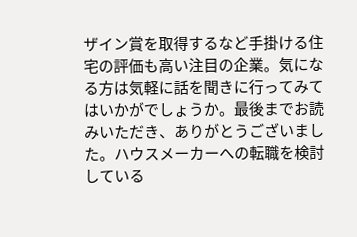ザイン賞を取得するなど手掛ける住宅の評価も高い注目の企業。気になる方は気軽に話を聞きに行ってみてはいかがでしょうか。最後までお読みいただき、ありがとうございました。ハウスメーカーへの転職を検討している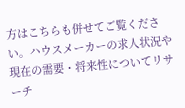方はこちらも併せてご覧ください。ハウスメーカーの求人状況や現在の需要・将来性についてリサーチ